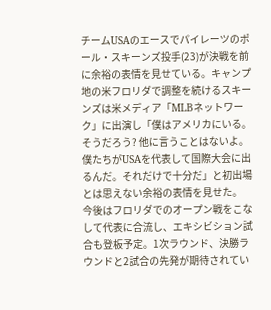チームUSAのエースでパイレーツのポール・スキーンズ投手(23)が決戦を前に余裕の表情を見せている。キャンプ地の米フロリダで調整を続けるスキーンズは米メディア「MLBネットワーク」に出演し「僕はアメリカにいる。そうだろう? 他に言うことはないよ。僕たちがUSAを代表して国際大会に出るんだ。それだけで十分だ」と初出場とは思えない余裕の表情を見せた。
今後はフロリダでのオープン戦をこなして代表に合流し、エキシビション試合も登板予定。1次ラウンド、決勝ラウンドと2試合の先発が期待されてい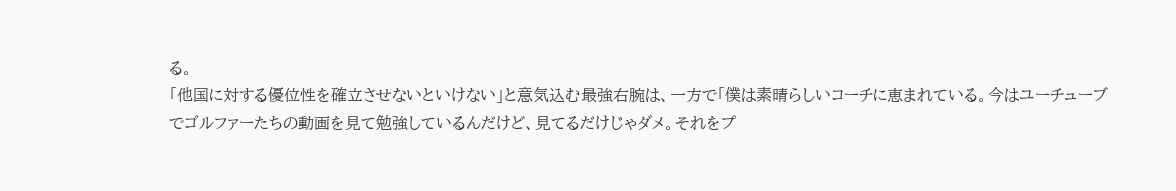る。
「他国に対する優位性を確立させないといけない」と意気込む最強右腕は、一方で「僕は素晴らしいコーチに恵まれている。今はユーチューブでゴルファーたちの動画を見て勉強しているんだけど、見てるだけじゃダメ。それをプ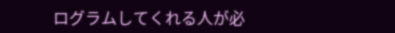ログラムしてくれる人が必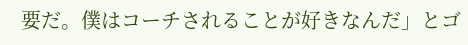要だ。僕はコーチされることが好きなんだ」とゴ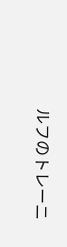ルフのトレーニ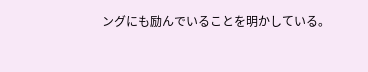ングにも励んでいることを明かしている。